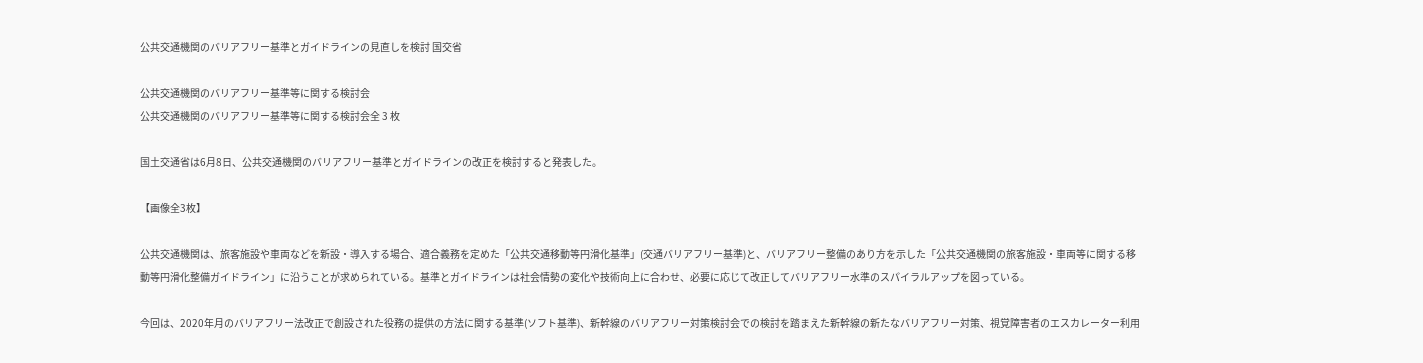公共交通機関のバリアフリー基準とガイドラインの見直しを検討 国交省

公共交通機関のバリアフリー基準等に関する検討会
公共交通機関のバリアフリー基準等に関する検討会全 3 枚

国土交通省は6月8日、公共交通機関のバリアフリー基準とガイドラインの改正を検討すると発表した。

【画像全3枚】

公共交通機関は、旅客施設や車両などを新設・導入する場合、適合義務を定めた「公共交通移動等円滑化基準」(交通バリアフリー基準)と、バリアフリー整備のあり方を示した「公共交通機関の旅客施設・車両等に関する移動等円滑化整備ガイドライン」に沿うことが求められている。基準とガイドラインは社会情勢の変化や技術向上に合わせ、必要に応じて改正してバリアフリー水準のスパイラルアップを図っている。

今回は、2020年月のバリアフリー法改正で創設された役務の提供の方法に関する基準(ソフト基準)、新幹線のバリアフリー対策検討会での検討を踏まえた新幹線の新たなバリアフリー対策、視覚障害者のエスカレーター利用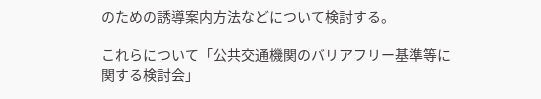のための誘導案内方法などについて検討する。

これらについて「公共交通機関のバリアフリー基準等に関する検討会」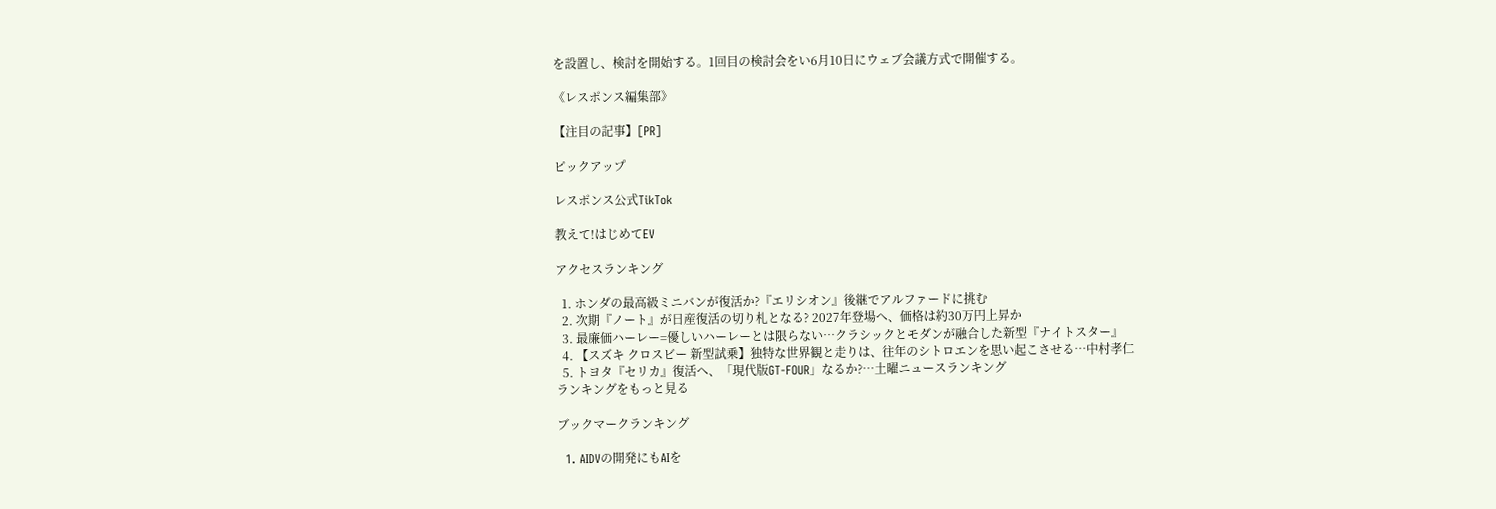を設置し、検討を開始する。1回目の検討会をい6月10日にウェブ会議方式で開催する。

《レスポンス編集部》

【注目の記事】[PR]

ピックアップ

レスポンス公式TikTok

教えて!はじめてEV

アクセスランキング

  1. ホンダの最高級ミニバンが復活か?『エリシオン』後継でアルファードに挑む
  2. 次期『ノート』が日産復活の切り札となる? 2027年登場へ、価格は約30万円上昇か
  3. 最廉価ハーレー=優しいハーレーとは限らない…クラシックとモダンが融合した新型『ナイトスター』
  4. 【スズキ クロスビー 新型試乗】独特な世界観と走りは、往年のシトロエンを思い起こさせる…中村孝仁
  5. トヨタ『セリカ』復活へ、「現代版GT-FOUR」なるか?…土曜ニュースランキング
ランキングをもっと見る

ブックマークランキング

  1. AIDVの開発にもAIを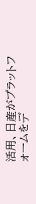活用、日産がプラットフォームをデ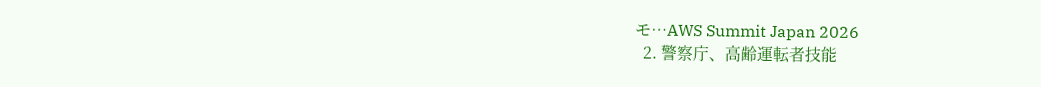モ…AWS Summit Japan 2026
  2. 警察庁、高齢運転者技能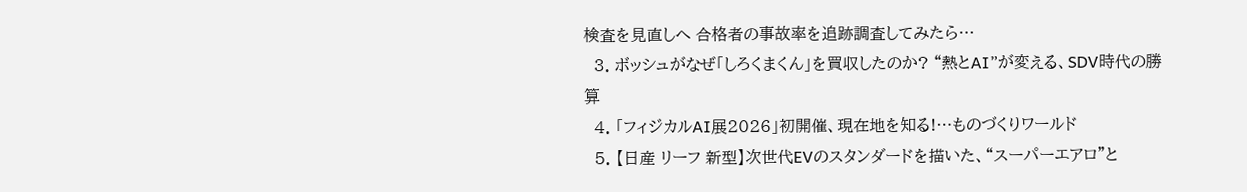検査を見直しへ 合格者の事故率を追跡調査してみたら…
  3. ボッシュがなぜ「しろくまくん」を買収したのか? “熱とAI”が変える、SDV時代の勝算
  4. 「フィジカルAI展2026」初開催、現在地を知る!…ものづくりワールド
  5. 【日産 リーフ 新型】次世代EVのスタンダードを描いた、“スーパーエアロ”と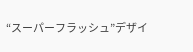“スーパーフラッシュ”デザイ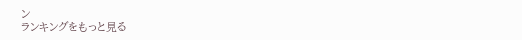ン
ランキングをもっと見る